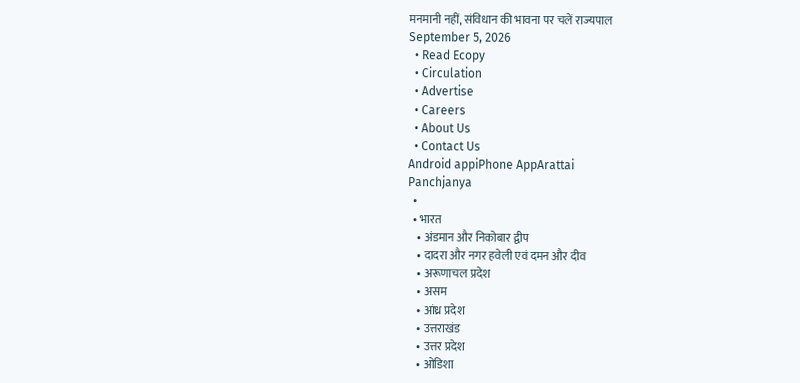मनमानी नहीं, संविधान की भावना पर चलें राज्यपाल
September 5, 2026
  • Read Ecopy
  • Circulation
  • Advertise
  • Careers
  • About Us
  • Contact Us
Android appiPhone AppArattai
Panchjanya
  •
  • भारत
    • अंडमान और निकोबार द्वीप
    • दादरा और नगर हवेली एवं दमन और दीव
    • अरूणाचल प्रदेश
    • असम
    • आंध्र प्रदेश
    • उत्तराखंड
    • उत्तर प्रदेश
    • ओडिशा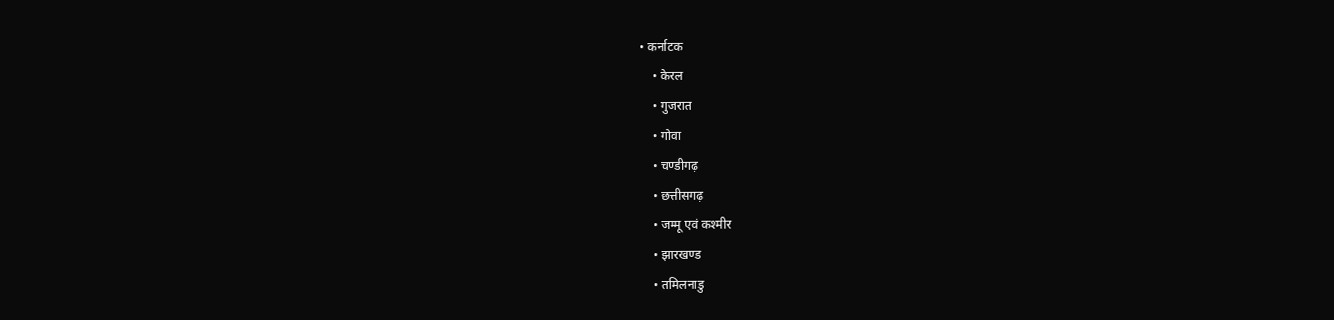• कर्नाटक
    • केरल
    • गुजरात
    • गोवा
    • चण्‍डीगढ़
    • छत्तीसगढ़
    • जम्‍मू एवं कश्‍मीर
    • झारखण्‍ड
    • तमिलनाडु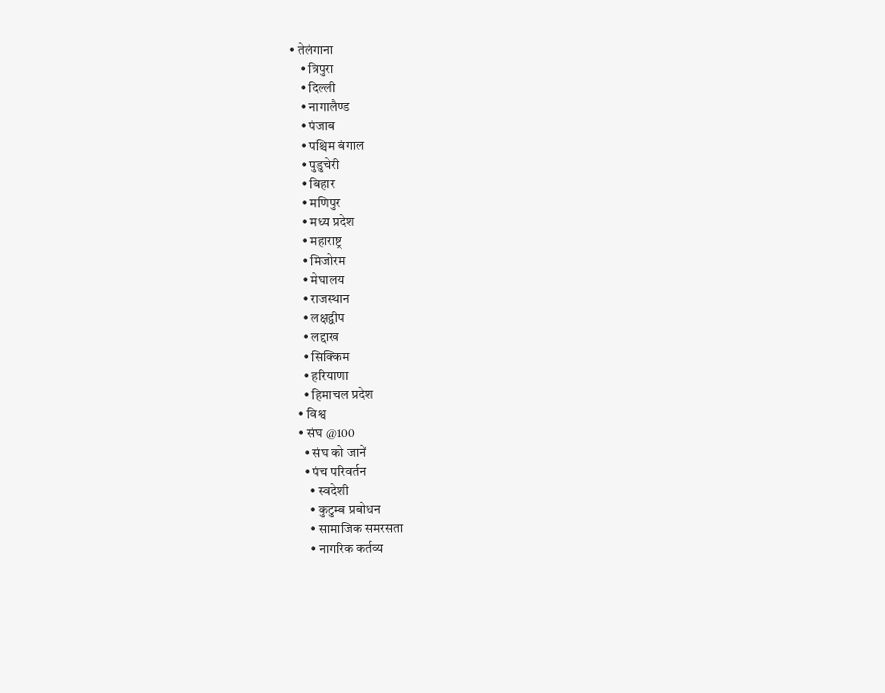• तेलंगाना
    • त्रिपुरा
    • दिल्ली
    • नागालैण्‍ड
    • पंजाब
    • पश्चिम बंगाल
    • पुडुचेरी
    • बिहार
    • मणिपुर
    • मध्य प्रदेश
    • महाराष्ट्र
    • मिजोरम
    • मेघालय
    • राजस्थान
    • लक्षद्वीप
    • लद्दाख
    • सिक्किम
    • हरियाणा
    • हिमाचल प्रदेश
  • विश्व
  • संघ @100
    • संघ को जानें
    • पंच परिवर्तन
      • स्वदेशी
      • कुटुम्ब प्रबोधन
      • सामाजिक समरसता
      • नागरिक कर्तव्य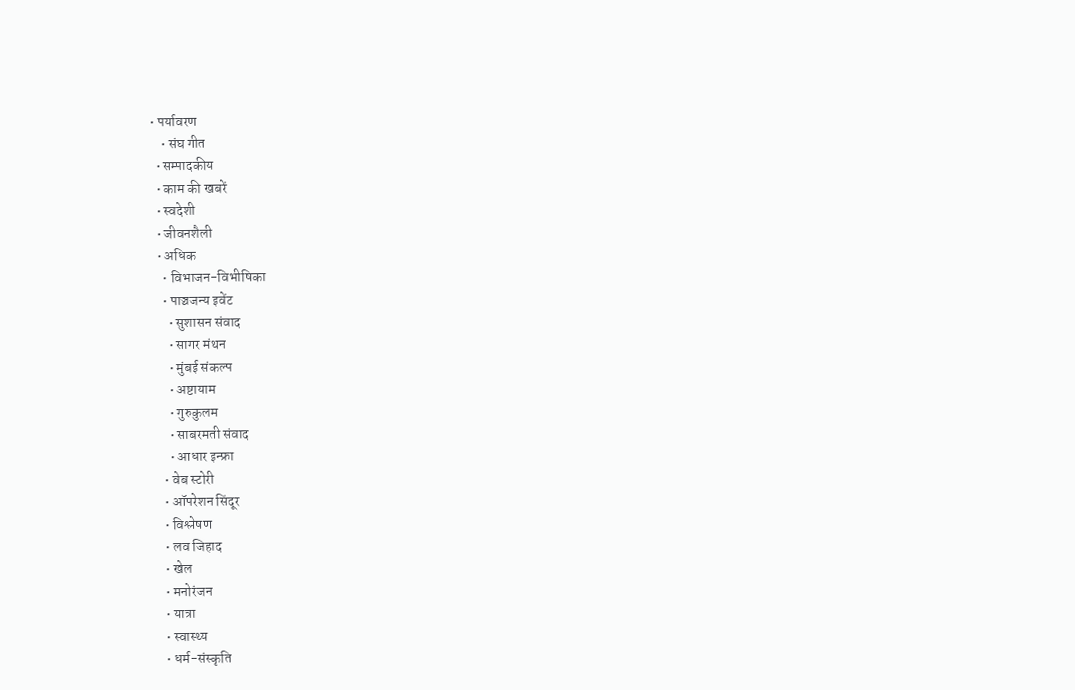• पर्यावरण
    • संघ गीत
  • सम्पादकीय
  • काम की खबरें
  • स्वदेशी
  • जीवनशैली
  • अधिक
    • विभाजन-विभीषिका
    • पाञ्चजन्य इवेंट
      • सुशासन संवाद
      • सागर मंथन
      • मुंबई संकल्प
      • अष्टायाम
      • गुरुकुलम
      • साबरमती संवाद
      • आधार इन्फ्रा
    • वेब स्टोरी
    • ऑपरेशन सिंदूर
    • विश्लेषण
    • लव जिहाद
    • खेल
    • मनोरंजन
    • यात्रा
    • स्वास्थ्य
    • धर्म-संस्कृति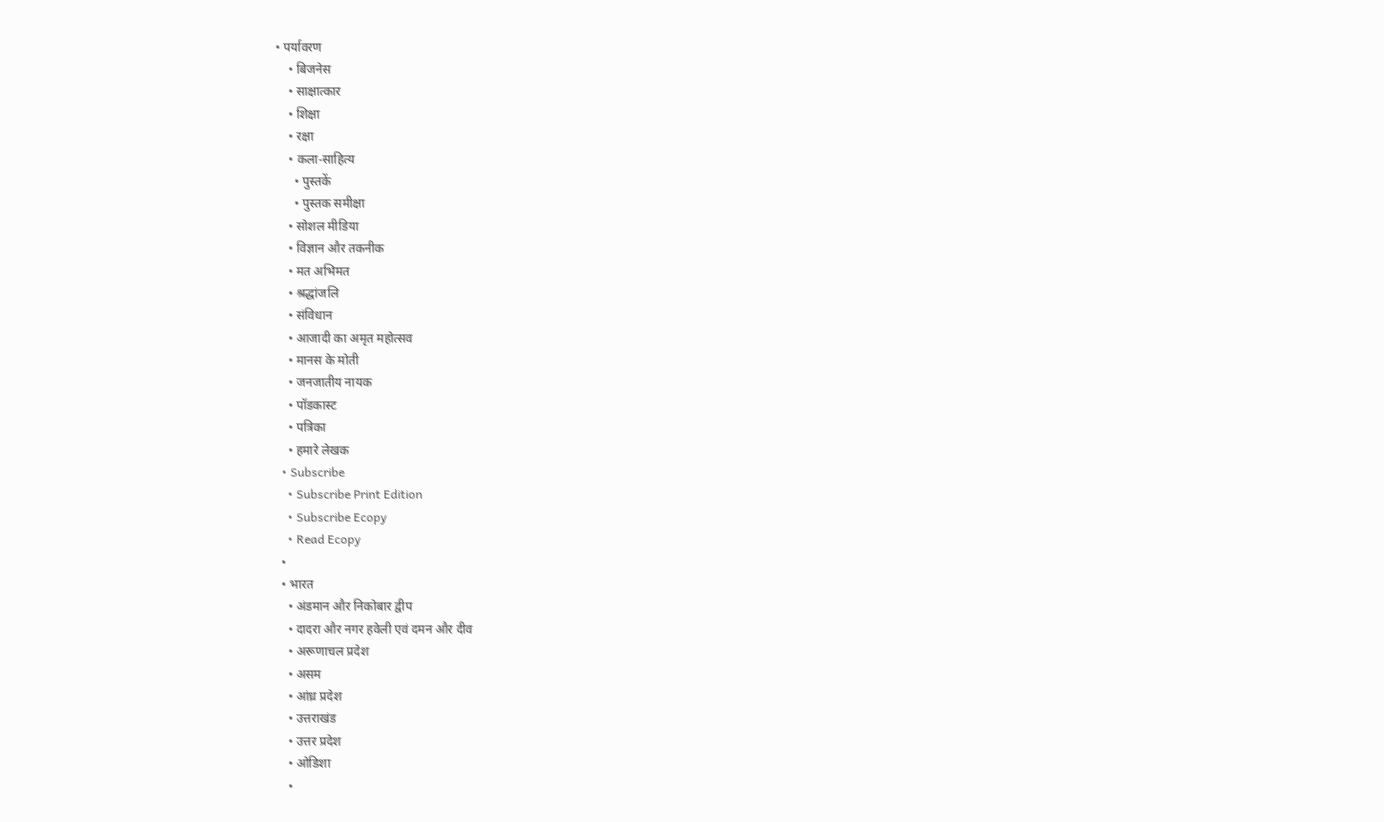• पर्यावरण
    • बिजनेस
    • साक्षात्कार
    • शिक्षा
    • रक्षा
    • कला-साहित्य
      • पुस्तकें
      • पुस्तक समीक्षा
    • सोशल मीडिया
    • विज्ञान और तकनीक
    • मत अभिमत
    • श्रद्धांजलि
    • संविधान
    • आजादी का अमृत महोत्सव
    • मानस के मोती
    • जनजातीय नायक
    • पॉडकास्ट
    • पत्रिका
    • हमारे लेखक
  • Subscribe
    • Subscribe Print Edition
    • Subscribe Ecopy
    • Read Ecopy
  •
  • भारत
    • अंडमान और निकोबार द्वीप
    • दादरा और नगर हवेली एवं दमन और दीव
    • अरूणाचल प्रदेश
    • असम
    • आंध्र प्रदेश
    • उत्तराखंड
    • उत्तर प्रदेश
    • ओडिशा
    •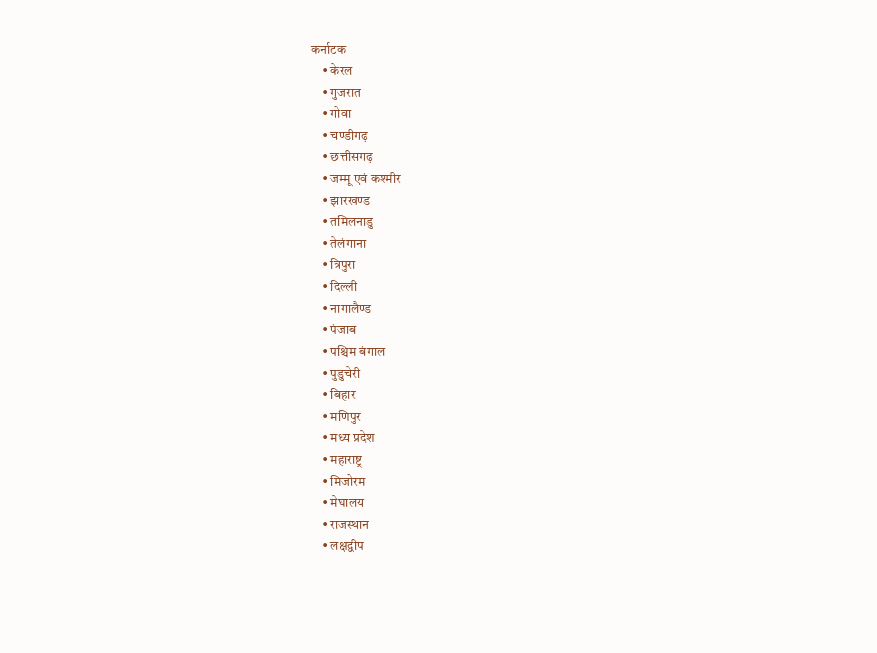कर्नाटक
    • केरल
    • गुजरात
    • गोवा
    • चण्‍डीगढ़
    • छत्तीसगढ़
    • जम्‍मू एवं कश्‍मीर
    • झारखण्‍ड
    • तमिलनाडु
    • तेलंगाना
    • त्रिपुरा
    • दिल्ली
    • नागालैण्‍ड
    • पंजाब
    • पश्चिम बंगाल
    • पुडुचेरी
    • बिहार
    • मणिपुर
    • मध्य प्रदेश
    • महाराष्ट्र
    • मिजोरम
    • मेघालय
    • राजस्थान
    • लक्षद्वीप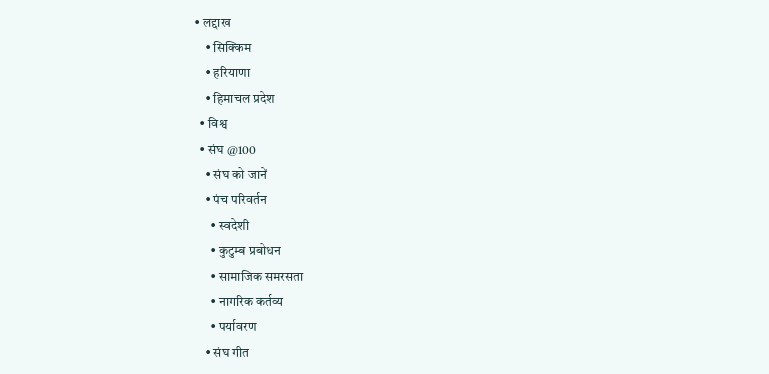• लद्दाख
    • सिक्किम
    • हरियाणा
    • हिमाचल प्रदेश
  • विश्व
  • संघ @100
    • संघ को जानें
    • पंच परिवर्तन
      • स्वदेशी
      • कुटुम्ब प्रबोधन
      • सामाजिक समरसता
      • नागरिक कर्तव्य
      • पर्यावरण
    • संघ गीत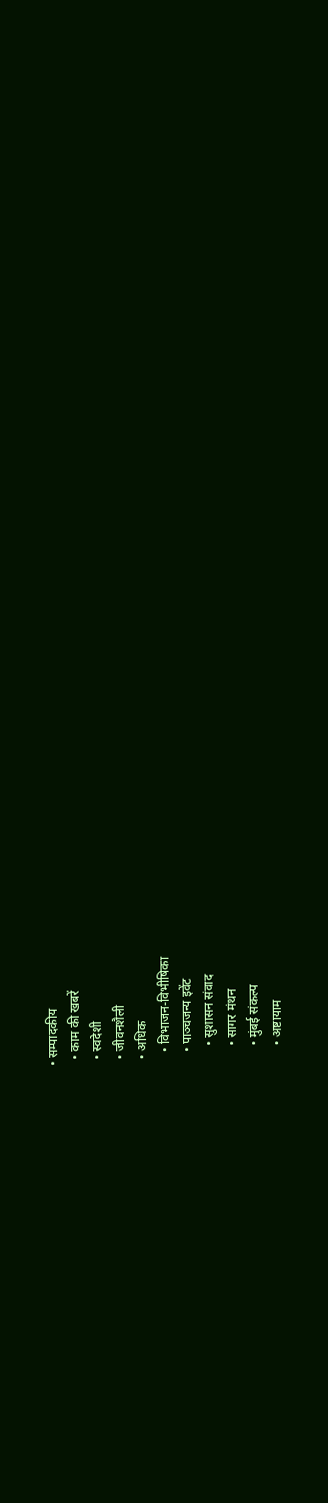• सम्पादकीय
  • काम की खबरें
  • स्वदेशी
  • जीवनशैली
  • अधिक
    • विभाजन-विभीषिका
    • पाञ्चजन्य इवेंट
      • सुशासन संवाद
      • सागर मंथन
      • मुंबई संकल्प
      • अष्टायाम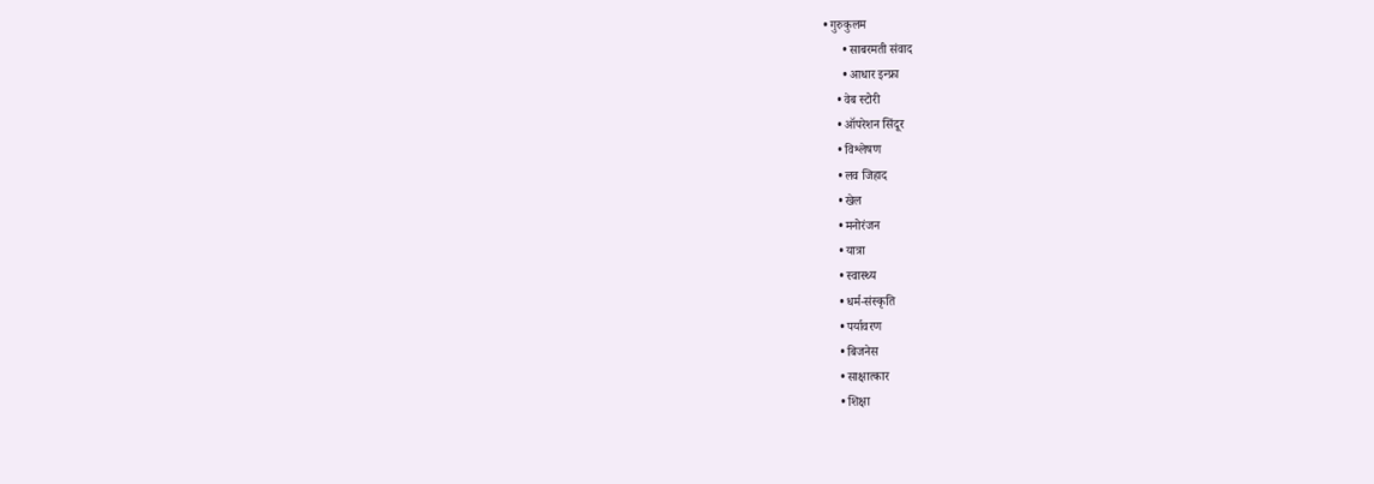• गुरुकुलम
      • साबरमती संवाद
      • आधार इन्फ्रा
    • वेब स्टोरी
    • ऑपरेशन सिंदूर
    • विश्लेषण
    • लव जिहाद
    • खेल
    • मनोरंजन
    • यात्रा
    • स्वास्थ्य
    • धर्म-संस्कृति
    • पर्यावरण
    • बिजनेस
    • साक्षात्कार
    • शिक्षा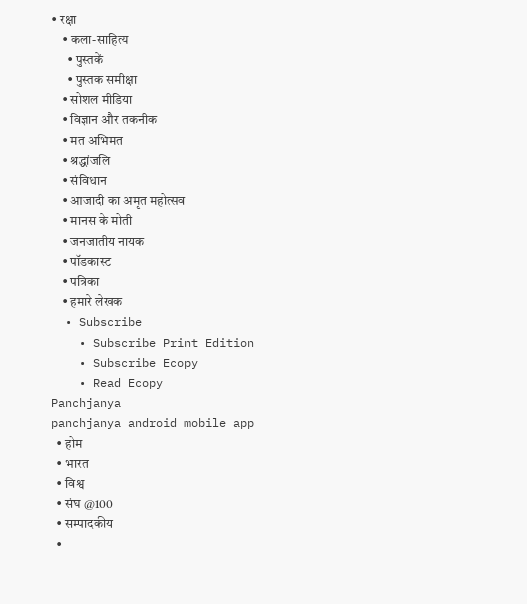• रक्षा
    • कला-साहित्य
      • पुस्तकें
      • पुस्तक समीक्षा
    • सोशल मीडिया
    • विज्ञान और तकनीक
    • मत अभिमत
    • श्रद्धांजलि
    • संविधान
    • आजादी का अमृत महोत्सव
    • मानस के मोती
    • जनजातीय नायक
    • पॉडकास्ट
    • पत्रिका
    • हमारे लेखक
  • Subscribe
    • Subscribe Print Edition
    • Subscribe Ecopy
    • Read Ecopy
Panchjanya
panchjanya android mobile app
  • होम
  • भारत
  • विश्व
  • संघ @100
  • सम्पादकीय
  •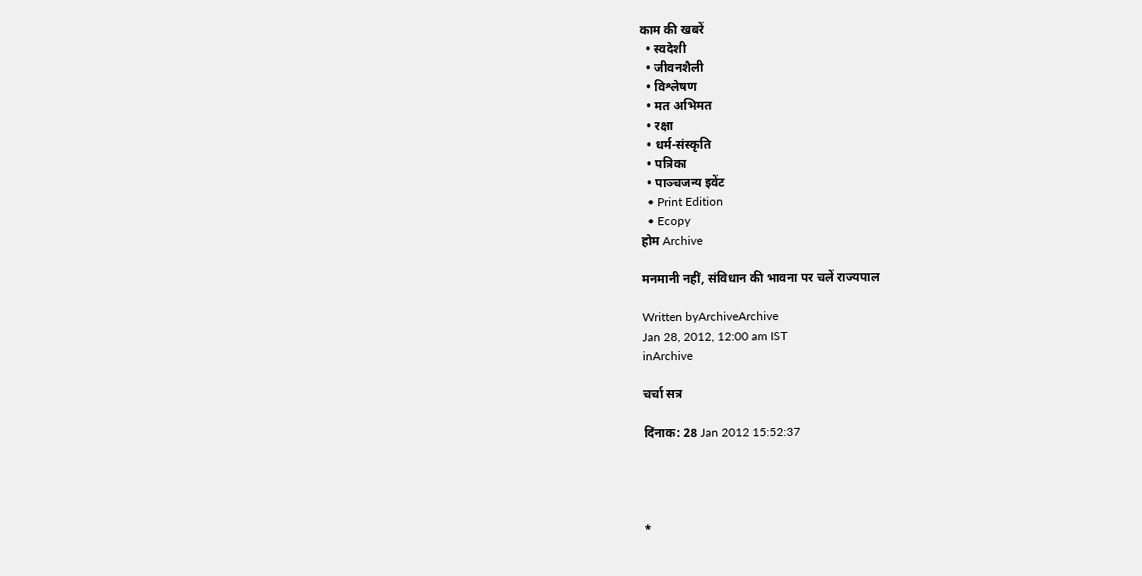काम की खबरें
  • स्वदेशी
  • जीवनशैली
  • विश्लेषण
  • मत अभिमत
  • रक्षा
  • धर्म-संस्कृति
  • पत्रिका
  • पाञ्चजन्य इवेंट
  • Print Edition
  • Ecopy
होम Archive

मनमानी नहीं, संविधान की भावना पर चलें राज्यपाल

Written byArchiveArchive
Jan 28, 2012, 12:00 am IST
inArchive

चर्चा सत्र

दिंनाक: 28 Jan 2012 15:52:37




*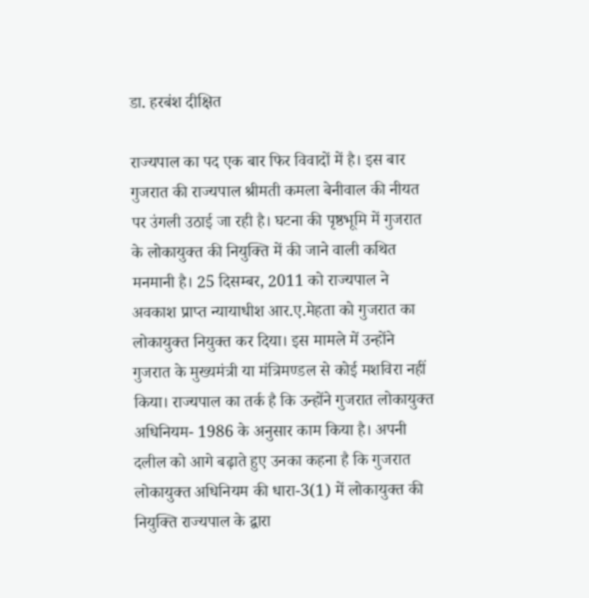डा. हरबंश दीक्षित

राज्यपाल का पद एक बार फिर विवादों में है। इस बार गुजरात की राज्यपाल श्रीमती कमला बेनीवाल की नीयत पर उंगली उठाई जा रही है। घटना की पृष्ठभूमि में गुजरात के लोकायुक्त की नियुक्ति में की जाने वाली कथित मनमानी है। 25 दिसम्बर, 2011 को राज्यपाल ने अवकाश प्राप्त न्यायाधीश आर.ए.मेहता को गुजरात का लोकायुक्त नियुक्त कर दिया। इस मामले में उन्होंने गुजरात के मुख्यमंत्री या मंत्रिमण्डल से कोई मशविरा नहीं किया। राज्यपाल का तर्क है कि उन्होंने गुजरात लोकायुक्त अधिनियम- 1986 के अनुसार काम किया है। अपनी दलील को आगे बढ़ाते हुए उनका कहना है कि गुजरात लोकायुक्त अधिनियम की धारा-3(1) में लोकायुक्त की नियुक्ति राज्यपाल के द्वारा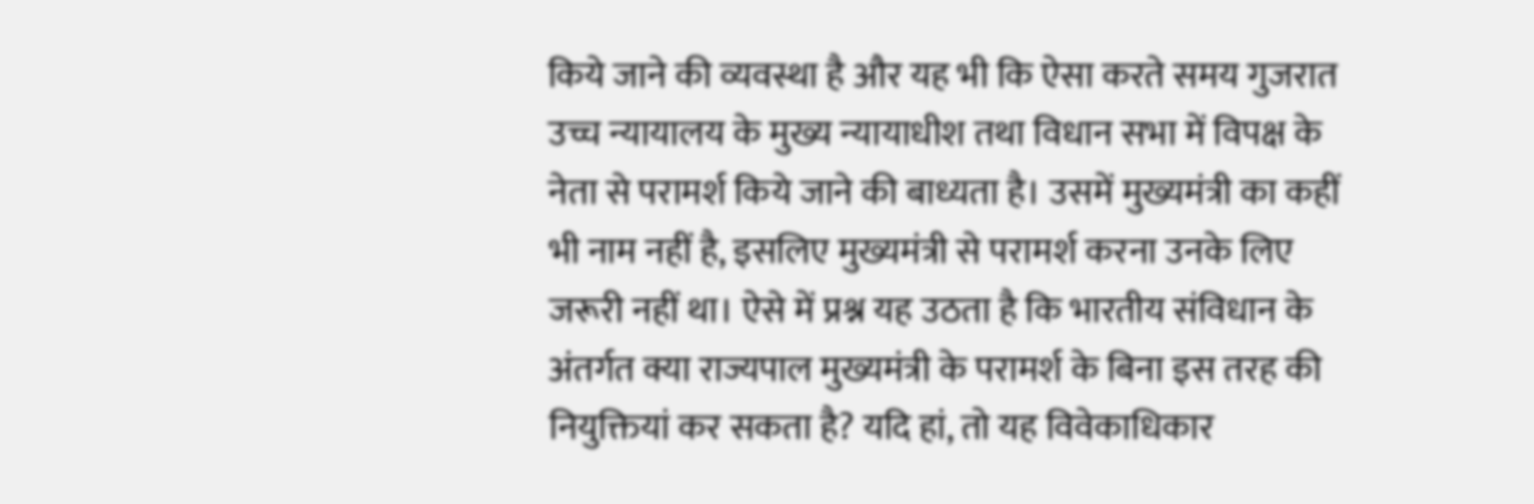किये जाने की व्यवस्था है और यह भी कि ऐसा करते समय गुजरात उच्च न्यायालय के मुख्य न्यायाधीश तथा विधान सभा में विपक्ष के नेता से परामर्श किये जाने की बाध्यता है। उसमें मुख्यमंत्री का कहीं भी नाम नहीं है, इसलिए मुख्यमंत्री से परामर्श करना उनके लिए जरूरी नहीं था। ऐसे में प्रश्न यह उठता है कि भारतीय संविधान के अंतर्गत क्या राज्यपाल मुख्यमंत्री के परामर्श के बिना इस तरह की नियुक्तियां कर सकता है? यदि हां, तो यह विवेकाधिकार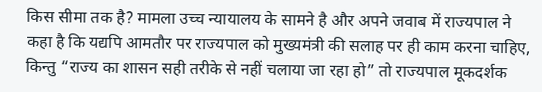किस सीमा तक है? मामला उच्च न्यायालय के सामने है और अपने जवाब में राज्यपाल ने कहा है कि यद्यपि आमतौर पर राज्यपाल को मुख्यमंत्री की सलाह पर ही काम करना चाहिए, किन्तु “राज्य का शासन सही तरीके से नहीं चलाया जा रहा हो” तो राज्यपाल मूकदर्शक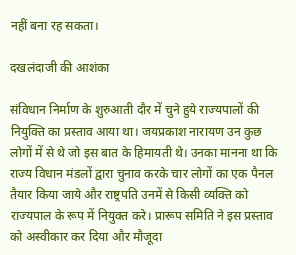नहीं बना रह सकता।

दखलंदाजी की आशंका

संविधान निर्माण के शुरुआती दौर में चुने हुये राज्यपालों की नियुक्ति का प्रस्ताव आया था। जयप्रकाश नारायण उन कुछ लोगों में से थे जो इस बात के हिमायती थे। उनका मानना था कि राज्य विधान मंडलों द्वारा चुनाव करके चार लोगों का एक पैनल तैयार किया जाये और राष्ट्रपति उनमें से किसी व्यक्ति को राज्यपाल के रूप में नियुक्त करे। प्रारूप समिति ने इस प्रस्ताव को अस्वीकार कर दिया और मौजूदा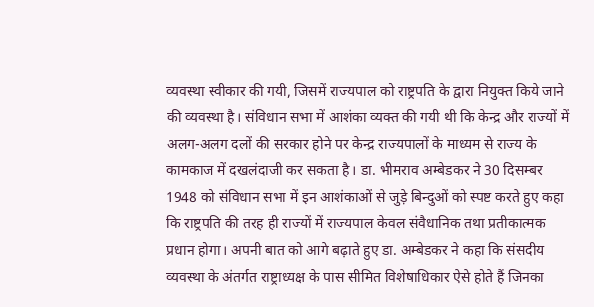व्यवस्था स्वीकार की गयी, जिसमें राज्यपाल को राष्ट्रपति के द्वारा नियुक्त किये जाने की व्यवस्था है। संविधान सभा में आशंका व्यक्त की गयी थी कि केन्द्र और राज्यों में अलग-अलग दलों की सरकार होने पर केन्द्र राज्यपालों के माध्यम से राज्य के कामकाज में दखलंदाजी कर सकता है। डा. भीमराव अम्बेडकर ने 30 दिसम्बर 1948 को संविधान सभा में इन आशंकाओं से जुड़े बिन्दुओं को स्पष्ट करते हुए कहा कि राष्ट्रपति की तरह ही राज्यों में राज्यपाल केवल संवैधानिक तथा प्रतीकात्मक प्रधान होगा। अपनी बात को आगे बढ़ाते हुए डा. अम्बेडकर ने कहा कि संसदीय व्यवस्था के अंतर्गत राष्ट्राध्यक्ष के पास सीमित विशेषाधिकार ऐसे होते हैं जिनका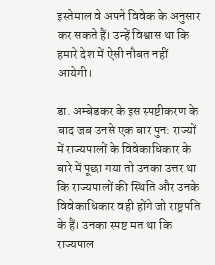इस्तेमाल वे अपने विवेक के अनुसार कर सकते हैं। उन्हें विश्वास था कि हमारे देश में ऐसी नौबत नहीं आयेगी।

डा. अम्बेडकर के इस स्पष्टीकरण के बाद जब उनसे एक बार पुन: राज्यों में राज्यपालों के विवेकाधिकार के बारे में पूछा गया तो उनका उत्तर था कि राज्यपालों की स्थिति और उनके विवेकाधिकार वही होंगे जो राष्ट्रपति के हैं। उनका स्पष्ट मत था कि राज्यपाल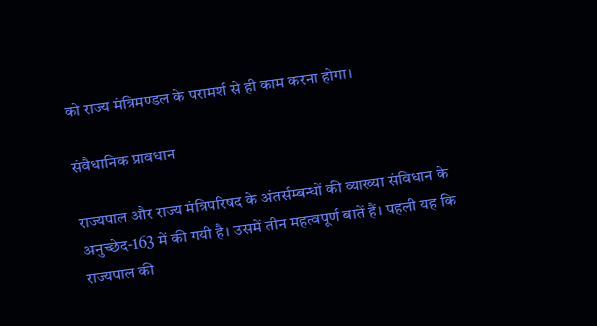को राज्य मंत्रिमण्डल के परामर्श से ही काम करना होगा।

संवैधानिक प्रावधान

राज्यपाल और राज्य मंत्रिपरिषद के अंतर्सम्बन्धों की व्याख्या संविधान के अनुच्छेद-163 में की गयी है। उसमें तीन महत्वपूर्ण बातें हैं। पहली यह कि राज्यपाल की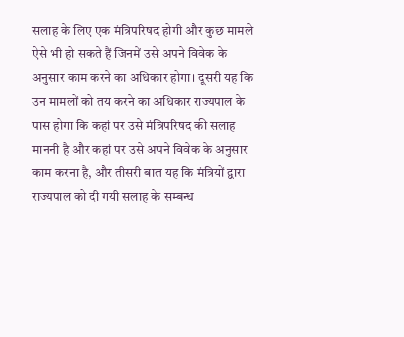सलाह के लिए एक मंत्रिपरिषद होगी और कुछ मामले ऐसे भी हो सकते हैं जिनमें उसे अपने विवेक के अनुसार काम करने का अधिकार होगा। दूसरी यह कि उन मामलों को तय करने का अधिकार राज्यपाल के पास होगा कि कहां पर उसे मंत्रिपरिषद की सलाह माननी है और कहां पर उसे अपने विवेक के अनुसार काम करना है, और तीसरी बात यह कि मंत्रियों द्वारा राज्यपाल को दी गयी सलाह के सम्बन्ध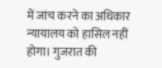में जांच करने का अधिकार न्यायालय को हासिल नहीं होगा। गुजरात की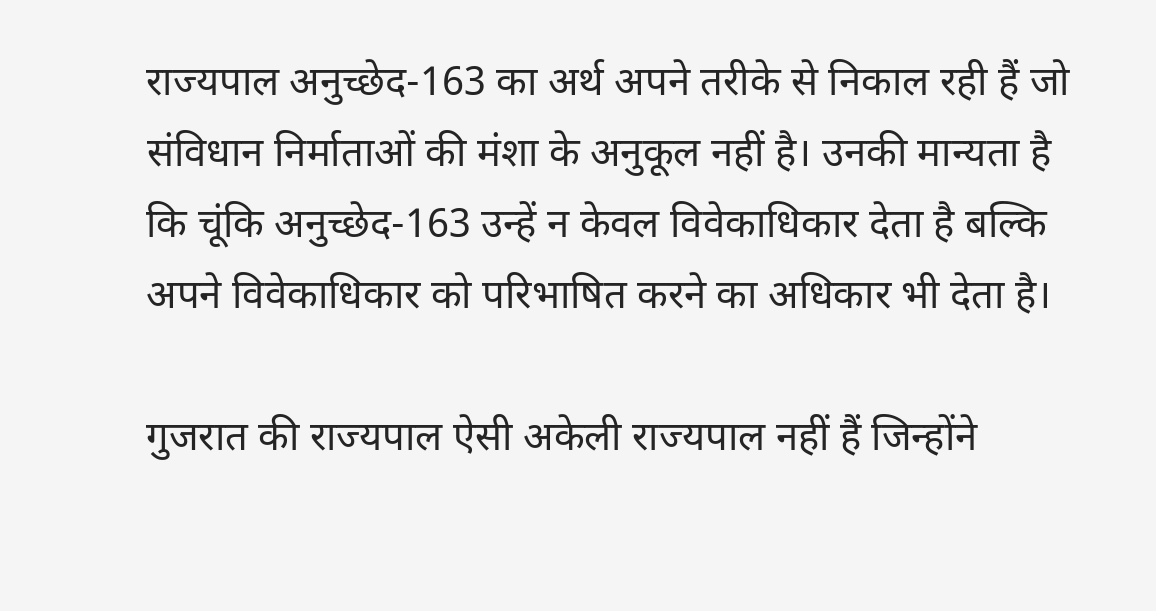राज्यपाल अनुच्छेद-163 का अर्थ अपने तरीके से निकाल रही हैं जो संविधान निर्माताओं की मंशा के अनुकूल नहीं है। उनकी मान्यता है कि चूंकि अनुच्छेद-163 उन्हें न केवल विवेकाधिकार देता है बल्कि अपने विवेकाधिकार को परिभाषित करने का अधिकार भी देता है।

गुजरात की राज्यपाल ऐसी अकेली राज्यपाल नहीं हैं जिन्होंने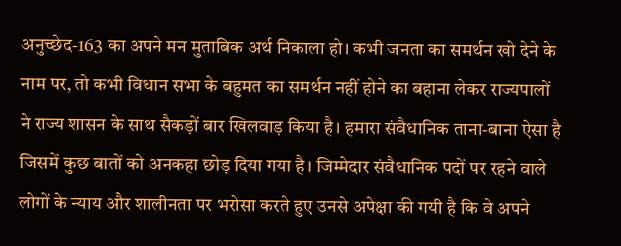अनुच्छेद-163 का अपने मन मुताबिक अर्थ निकाला हो। कभी जनता का समर्थन खो देने के नाम पर, तो कभी विधान सभा के बहुमत का समर्थन नहीं होने का बहाना लेकर राज्यपालों ने राज्य शासन के साथ सैकड़ों बार खिलवाड़ किया है। हमारा संवैधानिक ताना-बाना ऐसा है जिसमें कुछ बातों को अनकहा छोड़ दिया गया है। जिम्मेदार संवैधानिक पदों पर रहने वाले लोगों के न्याय और शालीनता पर भरोसा करते हुए उनसे अपेक्षा की गयी है कि वे अपने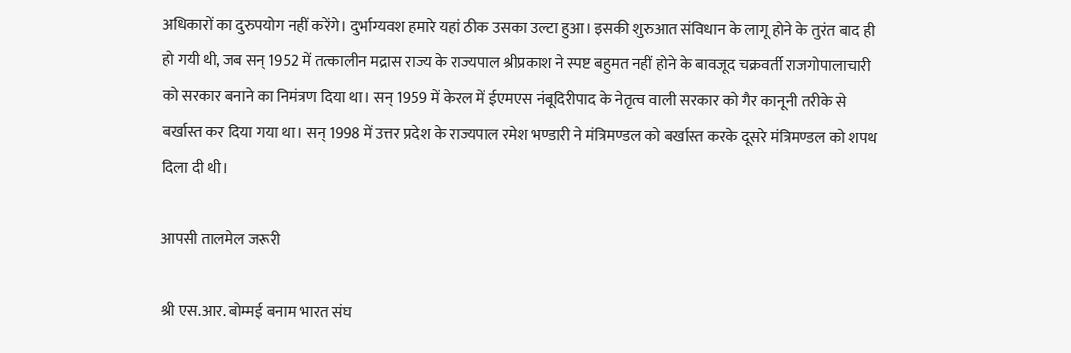अधिकारों का दुरुपयोग नहीं करेंगे। दुर्भाग्यवश हमारे यहां ठीक उसका उल्टा हुआ। इसकी शुरुआत संविधान के लागू होने के तुरंत बाद ही हो गयी थी, जब सन् 1952 में तत्कालीन मद्रास राज्य के राज्यपाल श्रीप्रकाश ने स्पष्ट बहुमत नहीं होने के बावजूद चक्रवर्ती राजगोपालाचारी को सरकार बनाने का निमंत्रण दिया था। सन् 1959 में केरल में ईएमएस नंबूदिरीपाद के नेतृत्व वाली सरकार को गैर कानूनी तरीके से बर्खास्त कर दिया गया था। सन् 1998 में उत्तर प्रदेश के राज्यपाल रमेश भण्डारी ने मंत्रिमण्डल को बर्खास्त करके दूसरे मंत्रिमण्डल को शपथ दिला दी थी।

आपसी तालमेल जरूरी

श्री एस.आर. बोम्मई बनाम भारत संघ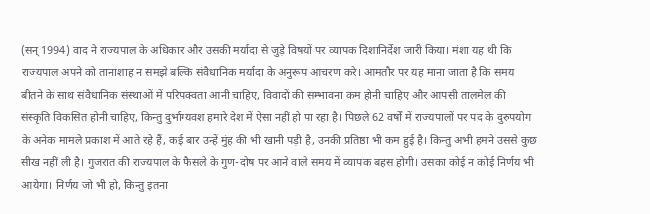(सन् 1994) वाद ने राज्यपाल के अधिकार और उसकी मर्यादा से जुड़े विषयों पर व्यापक दिशानिर्देश जारी किया। मंशा यह थी कि राज्यपाल अपने को तानाशाह न समझे बल्कि संवैधानिक मर्यादा के अनुरूप आचरण करे। आमतौर पर यह माना जाता है कि समय बीतने के साथ संवैधानिक संस्थाओं में परिपक्वता आनी चाहिए, विवादों की सम्भावना कम होनी चाहिए और आपसी तालमेल की संस्कृति विकसित होनी चाहिए, किन्तु दुर्भाग्यवश हमारे देश में ऐसा नहीं हो पा रहा है। पिछले 62 वर्षों में राज्यपालों पर पद के दुरुपयोग के अनेक मामले प्रकाश में आते रहे हैं, कई बार उन्हें मुंह की भी खानी पड़ी है, उनकी प्रतिष्ठा भी कम हुई है। किन्तु अभी हमने उससे कुछ सीख नहीं ली है। गुजरात की राज्यपाल के फैसले के गुण-दोष पर आने वाले समय में व्यापक बहस होगी। उसका कोई न कोई निर्णय भी आयेगा। निर्णय जो भी हो, किन्तु इतना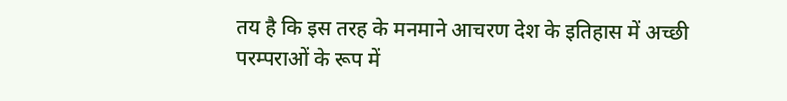तय है कि इस तरह के मनमाने आचरण देश के इतिहास में अच्छी परम्पराओं के रूप में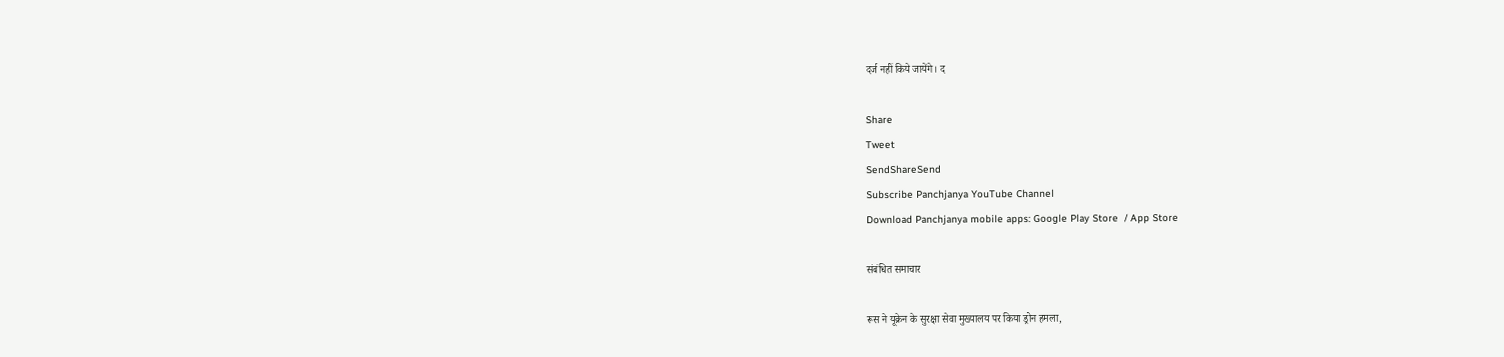दर्ज नहीं किये जायेंगे। द

Share
Tweet
SendShareSend
Subscribe Panchjanya YouTube Channel
Download Panchjanya mobile apps: Google Play Store  / App Store

संबंधित समाचार

रूस ने यूक्रेन के सुरक्षा सेवा मुख्यालय पर किया ड्रोन हमला,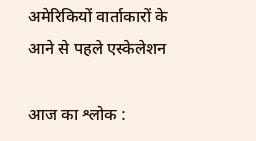अमेरिकियों वार्ताकारों के आने से पहले एस्केलेशन

आज का श्लोक :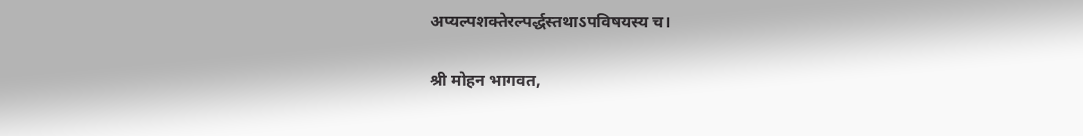अप्यल्पशक्तेरल्पर्द्धस्तथाऽपविषयस्य च।

श्री मोहन भागवत,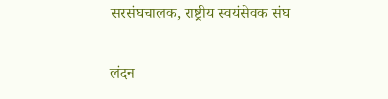सरसंघचालक, राष्ट्रीय स्वयंसेवक संघ

लंदन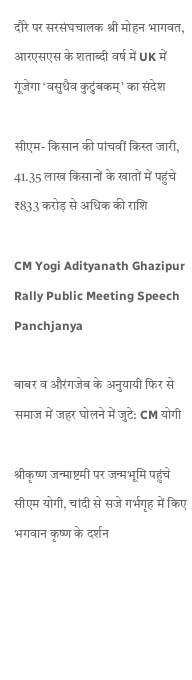दौरे पर सरसंघचालक श्री मोहन भागवत, आरएसएस के शताब्दी वर्ष में UK में गूंजेगा ‘वसुधैव कुटुंबकम्’ का संदेश

सीएम- किसान की पांचवीं किस्त जारी, 41.35 लाख किसानों के खातों में पहुंचे ₹833 करोड़ से अधिक की राशि

CM Yogi Adityanath Ghazipur Rally Public Meeting Speech Panchjanya

बाबर व औरंगजेब के अनुयायी फिर से समाज में जहर घोलने में जुटे: CM योगी

श्रीकृष्ण जन्माष्टमी पर जन्मभूमि पहुंचे सीएम योगी, चांदी से सजे गर्भगृह में किए भगवान कृष्ण के दर्शन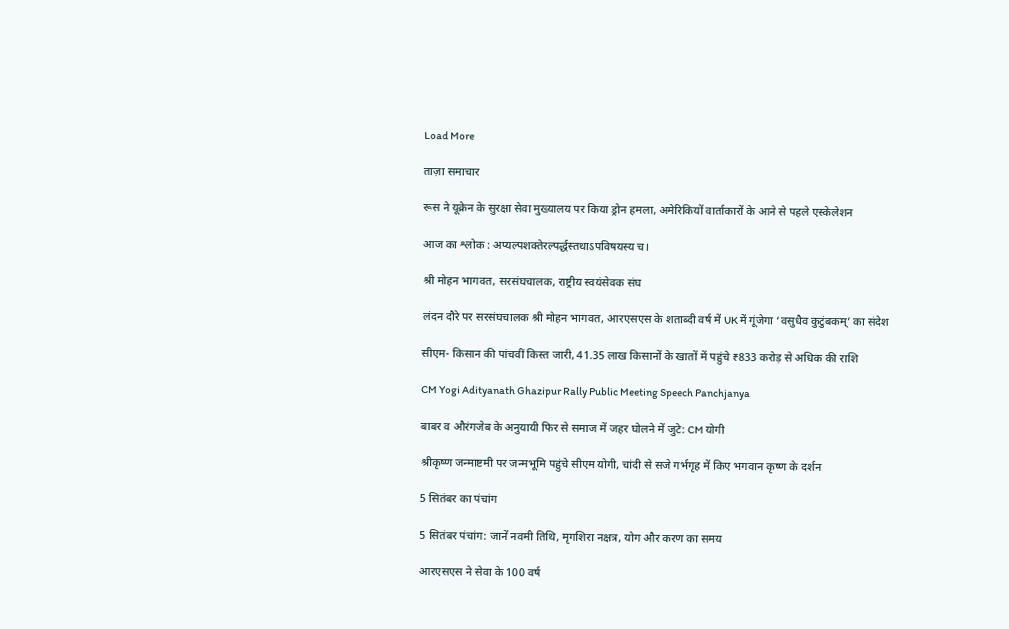Load More

ताज़ा समाचार

रूस ने यूक्रेन के सुरक्षा सेवा मुख्यालय पर किया ड्रोन हमला, अमेरिकियों वार्ताकारों के आने से पहले एस्केलेशन

आज का श्लोक : अप्यल्पशक्तेरल्पर्द्धस्तथाऽपविषयस्य च।

श्री मोहन भागवत, सरसंघचालक, राष्ट्रीय स्वयंसेवक संघ

लंदन दौरे पर सरसंघचालक श्री मोहन भागवत, आरएसएस के शताब्दी वर्ष में UK में गूंजेगा ‘वसुधैव कुटुंबकम्’ का संदेश

सीएम- किसान की पांचवीं किस्त जारी, 41.35 लाख किसानों के खातों में पहुंचे ₹833 करोड़ से अधिक की राशि

CM Yogi Adityanath Ghazipur Rally Public Meeting Speech Panchjanya

बाबर व औरंगजेब के अनुयायी फिर से समाज में जहर घोलने में जुटे: CM योगी

श्रीकृष्ण जन्माष्टमी पर जन्मभूमि पहुंचे सीएम योगी, चांदी से सजे गर्भगृह में किए भगवान कृष्ण के दर्शन

5 सितंबर का पंचांग

5 सितंबर पंचांग: जानें नवमी तिथि, मृगशिरा नक्षत्र, योग और करण का समय

आरएसएस ने सेवा के 100 वर्ष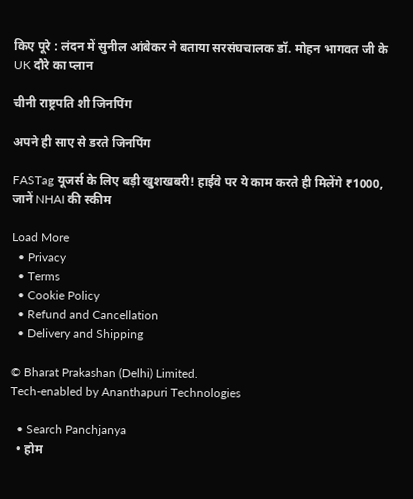किए पूरे : लंदन में सुनील आंबेकर ने बताया सरसंघचालक डॉ. मोहन भागवत जी के UK दौरे का प्लान

चीनी राष्ट्रपति शी जिनपिंग

अपने ही साए से डरते जिनपिंग

FASTag यूजर्स के लिए बड़ी खुशखबरी! हाईवे पर ये काम करते ही मिलेंगे ₹1000, जानें NHAI की स्कीम

Load More
  • Privacy
  • Terms
  • Cookie Policy
  • Refund and Cancellation
  • Delivery and Shipping

© Bharat Prakashan (Delhi) Limited.
Tech-enabled by Ananthapuri Technologies

  • Search Panchjanya
  • होम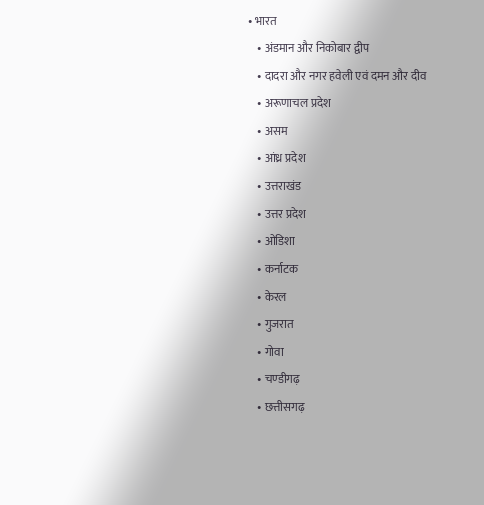• भारत
    • अंडमान और निकोबार द्वीप
    • दादरा और नगर हवेली एवं दमन और दीव
    • अरूणाचल प्रदेश
    • असम
    • आंध्र प्रदेश
    • उत्तराखंड
    • उत्तर प्रदेश
    • ओडिशा
    • कर्नाटक
    • केरल
    • गुजरात
    • गोवा
    • चण्‍डीगढ़
    • छत्तीसगढ़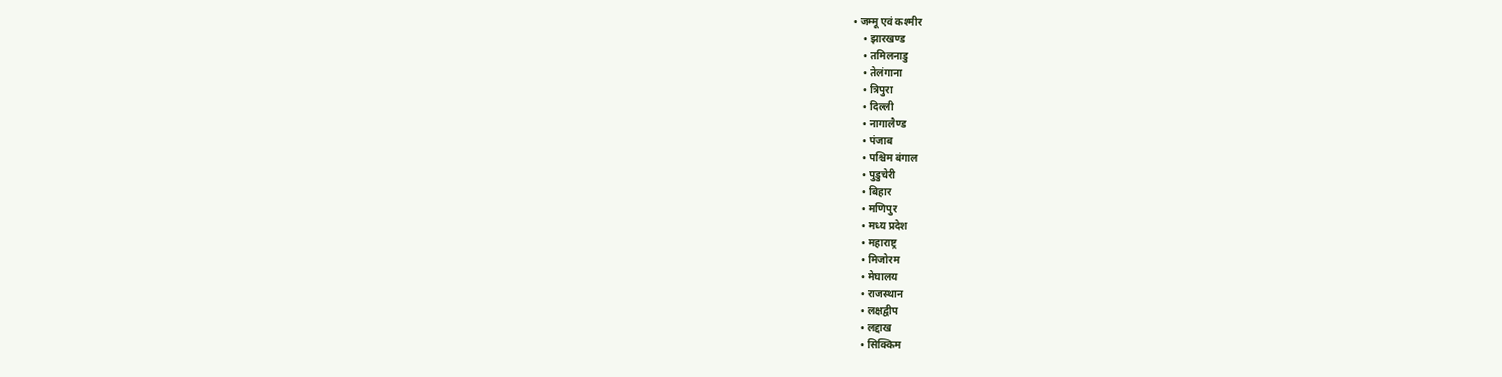• जम्‍मू एवं कश्‍मीर
    • झारखण्‍ड
    • तमिलनाडु
    • तेलंगाना
    • त्रिपुरा
    • दिल्ली
    • नागालैण्‍ड
    • पंजाब
    • पश्चिम बंगाल
    • पुडुचेरी
    • बिहार
    • मणिपुर
    • मध्य प्रदेश
    • महाराष्ट्र
    • मिजोरम
    • मेघालय
    • राजस्थान
    • लक्षद्वीप
    • लद्दाख
    • सिक्किम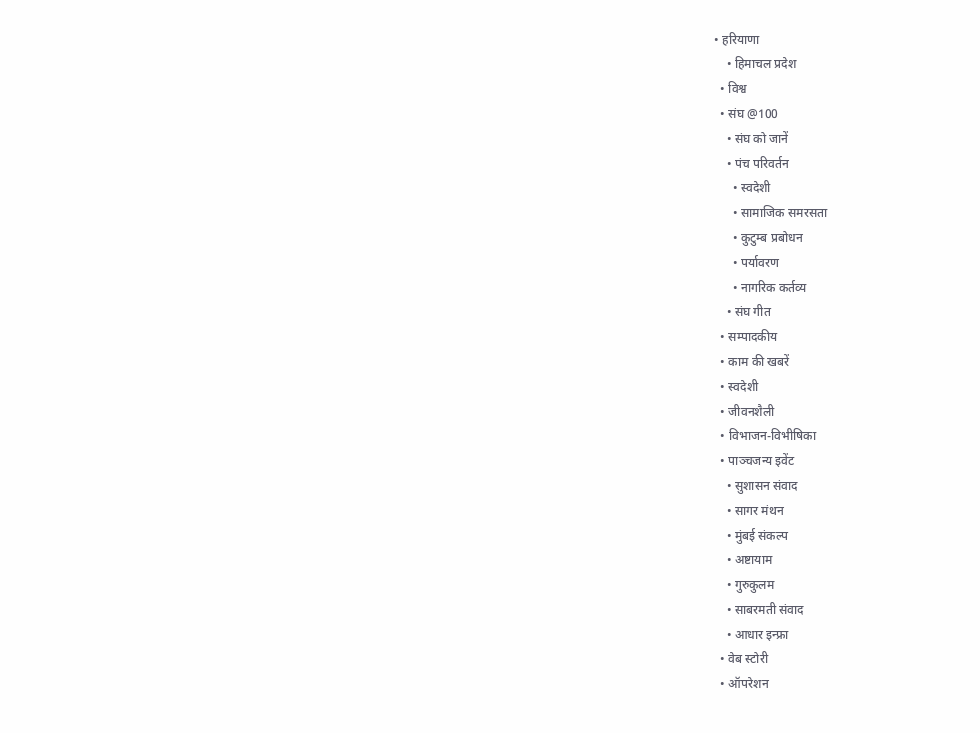• हरियाणा
    • हिमाचल प्रदेश
  • विश्व
  • संघ @100
    • संघ को जानें
    • पंच परिवर्तन
      • स्वदेशी
      • सामाजिक समरसता
      • कुटुम्ब प्रबोधन
      • पर्यावरण
      • नागरिक कर्तव्य
    • संघ गीत
  • सम्पादकीय
  • काम की खबरें
  • स्वदेशी
  • जीवनशैली
  • विभाजन-विभीषिका
  • पाञ्चजन्य इवेंट
    • सुशासन संवाद
    • सागर मंथन
    • मुंबई संकल्प
    • अष्टायाम
    • गुरुकुलम
    • साबरमती संवाद
    • आधार इन्फ्रा
  • वेब स्टोरी
  • ऑपरेशन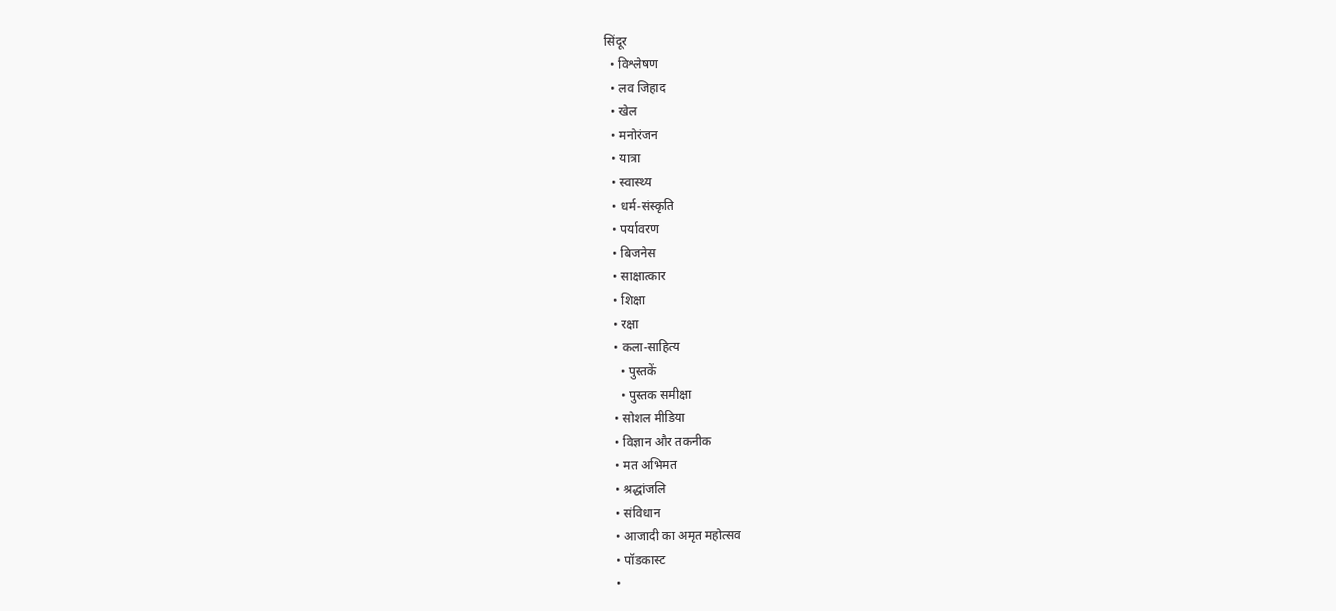सिंदूर
  • विश्लेषण
  • लव जिहाद
  • खेल
  • मनोरंजन
  • यात्रा
  • स्वास्थ्य
  • धर्म-संस्कृति
  • पर्यावरण
  • बिजनेस
  • साक्षात्कार
  • शिक्षा
  • रक्षा
  • कला-साहित्य
    • पुस्तकें
    • पुस्तक समीक्षा
  • सोशल मीडिया
  • विज्ञान और तकनीक
  • मत अभिमत
  • श्रद्धांजलि
  • संविधान
  • आजादी का अमृत महोत्सव
  • पॉडकास्ट
  •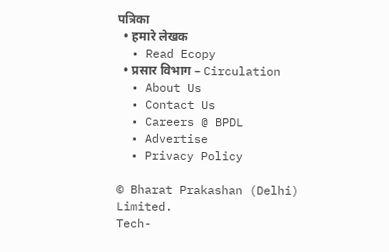पत्रिका
  • हमारे लेखक
  • Read Ecopy
  • प्रसार विभाग – Circulation
  • About Us
  • Contact Us
  • Careers @ BPDL
  • Advertise
  • Privacy Policy

© Bharat Prakashan (Delhi) Limited.
Tech-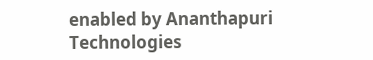enabled by Ananthapuri Technologies